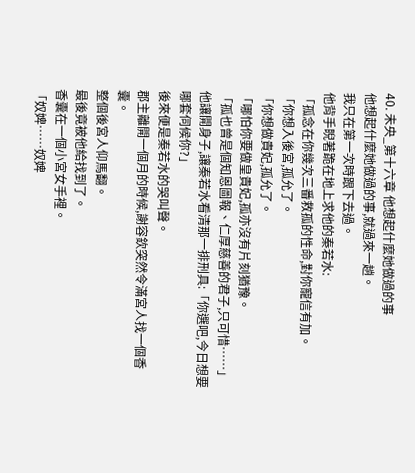40. 未央_第十六章 他想起什麼她做過的事
他想起什麼她做過的事,就過來一趟。
我只在第一次時跟下去過。
他背手睨著跪在地上求他的秦若水:
「孤念在你幾次三番救孤的性命,對你寵信有加。
「你想入後宮,孤允了。
「你想做貴妃,孤允了。
「哪怕你要做皇貴妃,孤亦沒有片刻猶豫。
「孤也曾是個知恩圖報、仁厚慈善的君子,只可惜……」
他讓開身子,讓秦若水看清那一排刑具:「你選吧,今日想要哪套伺候你?」
後來便是秦若水的哭叫聲。
郡主離開一個月的時候,謝容欽突然令滿宮人找一個香囊。
整個後宮人仰馬翻。
最後竟被他給找到了。
香囊在一個小宮女手裡。
「奴婢……奴婢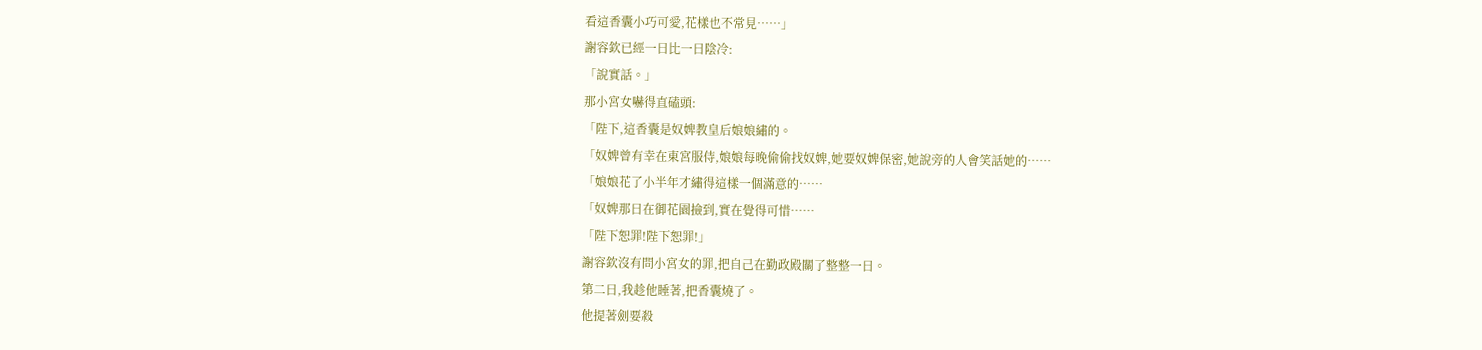看這香囊小巧可愛,花樣也不常見……」
謝容欽已經一日比一日陰冷:
「說實話。」
那小宮女嚇得直磕頭:
「陛下,這香囊是奴婢教皇后娘娘繡的。
「奴婢曾有幸在東宮服侍,娘娘每晚偷偷找奴婢,她要奴婢保密,她說旁的人會笑話她的……
「娘娘花了小半年才繡得這樣一個滿意的……
「奴婢那日在御花園撿到,實在覺得可惜……
「陛下恕罪!陛下恕罪!」
謝容欽沒有問小宮女的罪,把自己在勤政殿關了整整一日。
第二日,我趁他睡著,把香囊燒了。
他提著劍要殺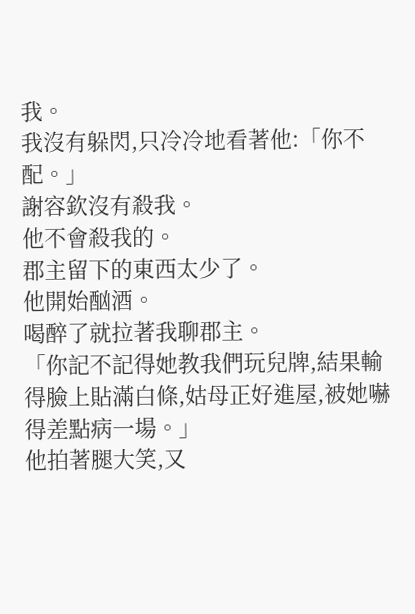我。
我沒有躲閃,只冷冷地看著他:「你不配。」
謝容欽沒有殺我。
他不會殺我的。
郡主留下的東西太少了。
他開始酗酒。
喝醉了就拉著我聊郡主。
「你記不記得她教我們玩兒牌,結果輸得臉上貼滿白條,姑母正好進屋,被她嚇得差點病一場。」
他拍著腿大笑,又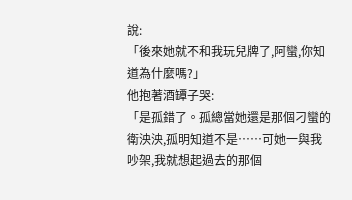說:
「後來她就不和我玩兒牌了,阿蠻,你知道為什麼嗎?」
他抱著酒罈子哭:
「是孤錯了。孤總當她還是那個刁蠻的衛泱泱,孤明知道不是……可她一與我吵架,我就想起過去的那個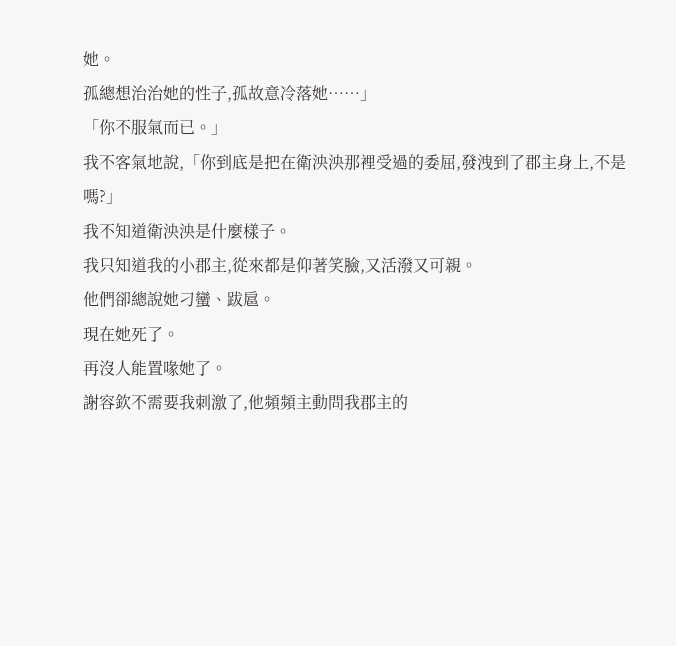她。
孤總想治治她的性子,孤故意冷落她……」
「你不服氣而已。」
我不客氣地說,「你到底是把在衛泱泱那裡受過的委屈,發洩到了郡主身上,不是嗎?」
我不知道衛泱泱是什麼樣子。
我只知道我的小郡主,從來都是仰著笑臉,又活潑又可親。
他們卻總說她刁蠻、跋扈。
現在她死了。
再沒人能置喙她了。
謝容欽不需要我刺激了,他頻頻主動問我郡主的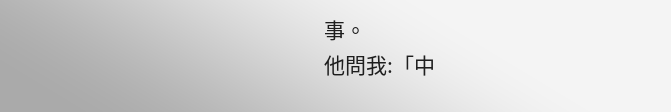事。
他問我:「中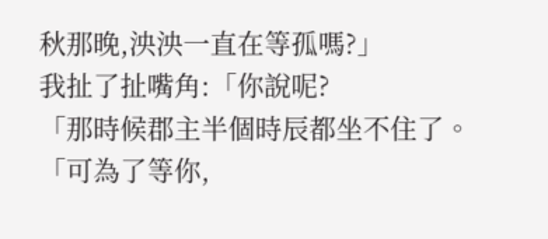秋那晚,泱泱一直在等孤嗎?」
我扯了扯嘴角:「你說呢?
「那時候郡主半個時辰都坐不住了。
「可為了等你,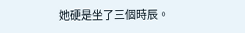她硬是坐了三個時辰。